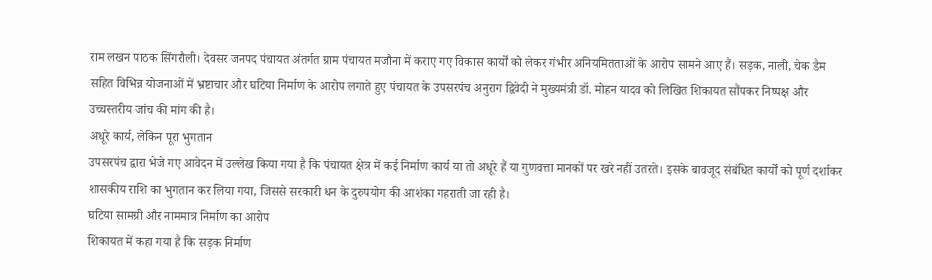राम लखन पाठक सिंगरौली। देवसर जनपद पंचायत अंतर्गत ग्राम पंचायत मजौना में कराए गए विकास कार्यों को लेकर गंभीर अनियमितताओं के आरोप सामने आए हैं। सड़क, नाली, चेक डैम सहित विभिन्न योजनाओं में भ्रष्टाचार और घटिया निर्माण के आरोप लगाते हुए पंचायत के उपसरपंच अनुराग द्विवेदी ने मुख्यमंत्री डॉ. मोहन यादव को लिखित शिकायत सौंपकर निष्पक्ष और उच्चस्तरीय जांच की मांग की है।
अधूरे कार्य, लेकिन पूरा भुगतान
उपसरपंच द्वारा भेजे गए आवेदन में उल्लेख किया गया है कि पंचायत क्षेत्र में कई निर्माण कार्य या तो अधूरे हैं या गुणवत्ता मानकों पर खरे नहीं उतरते। इसके बावजूद संबंधित कार्यों को पूर्ण दर्शाकर शासकीय राशि का भुगतान कर लिया गया, जिससे सरकारी धन के दुरुपयोग की आशंका गहराती जा रही है।
घटिया सामग्री और नाममात्र निर्माण का आरोप
शिकायत में कहा गया है कि सड़क निर्माण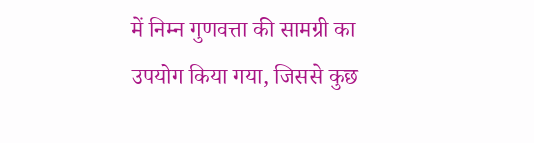में निम्न गुणवत्ता की सामग्री का उपयोग किया गया, जिससे कुछ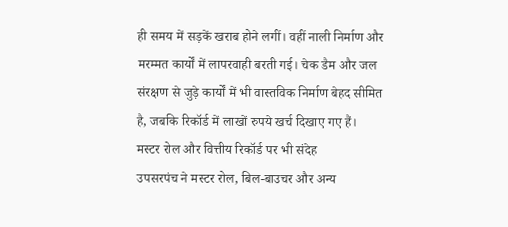ही समय में सड़कें खराब होने लगीं। वहीं नाली निर्माण और मरम्मत कार्यों में लापरवाही बरती गई। चेक डैम और जल संरक्षण से जुड़े कार्यों में भी वास्तविक निर्माण बेहद सीमित है, जबकि रिकॉर्ड में लाखों रुपये खर्च दिखाए गए हैं।
मस्टर रोल और वित्तीय रिकॉर्ड पर भी संदेह
उपसरपंच ने मस्टर रोल, बिल-बाउचर और अन्य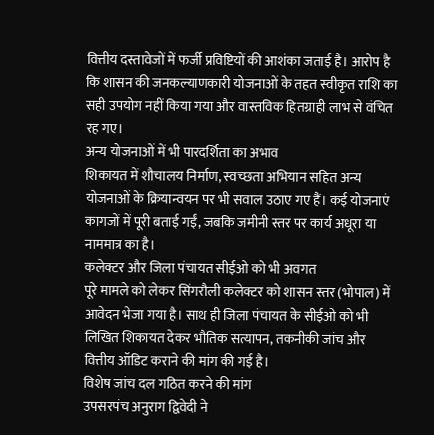वित्तीय दस्तावेजों में फर्जी प्रविष्टियों की आशंका जताई है। आरोप है कि शासन की जनकल्याणकारी योजनाओं के तहत स्वीकृत राशि का सही उपयोग नहीं किया गया और वास्तविक हितग्राही लाभ से वंचित रह गए।
अन्य योजनाओं में भी पारदर्शिता का अभाव
शिकायत में शौचालय निर्माण, स्वच्छता अभियान सहित अन्य योजनाओं के क्रियान्वयन पर भी सवाल उठाए गए हैं। कई योजनाएं कागजों में पूरी बताई गईं, जबकि जमीनी स्तर पर कार्य अधूरा या नाममात्र का है।
कलेक्टर और जिला पंचायत सीईओ को भी अवगत
पूरे मामले को लेकर सिंगरौली कलेक्टर को शासन स्तर (भोपाल) में आवेदन भेजा गया है। साथ ही जिला पंचायत के सीईओ को भी लिखित शिकायत देकर भौतिक सत्यापन, तकनीकी जांच और वित्तीय ऑडिट कराने की मांग की गई है।
विशेष जांच दल गठित करने की मांग
उपसरपंच अनुराग द्विवेदी ने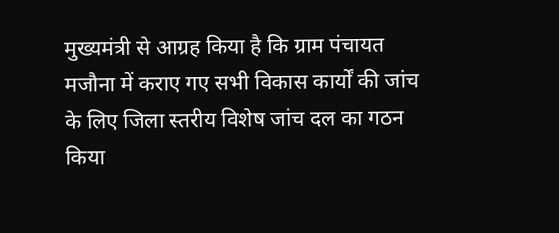मुख्यमंत्री से आग्रह किया है कि ग्राम पंचायत मजौना में कराए गए सभी विकास कार्यों की जांच के लिए जिला स्तरीय विशेष जांच दल का गठन किया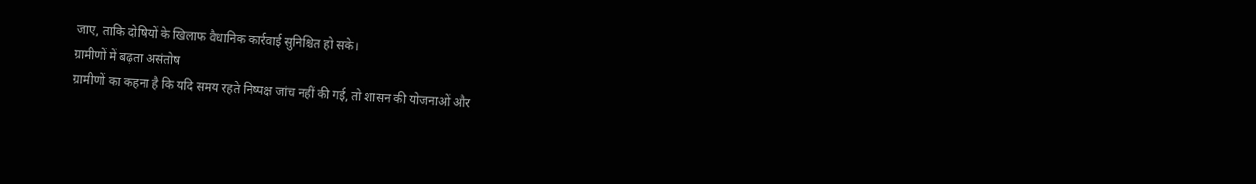जाए, ताकि दोषियों के खिलाफ वैधानिक कार्रवाई सुनिश्चित हो सके।
ग्रामीणों में बढ़ता असंतोष
ग्रामीणों का कहना है कि यदि समय रहते निष्पक्ष जांच नहीं की गई, तो शासन की योजनाओं और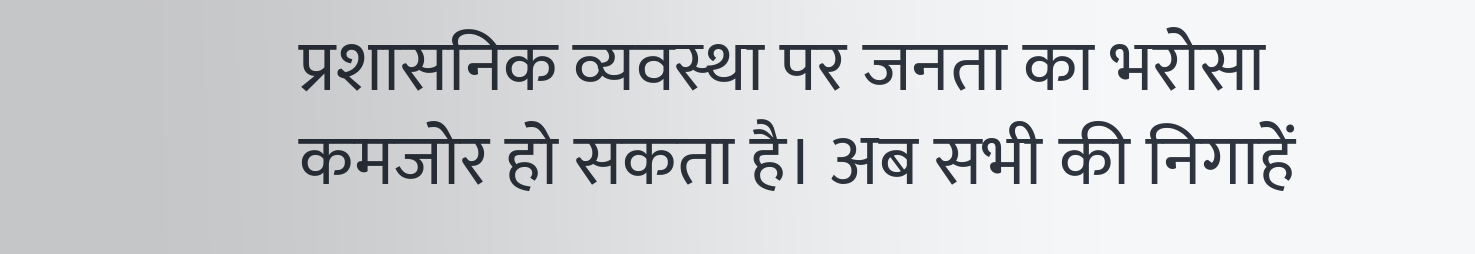प्रशासनिक व्यवस्था पर जनता का भरोसा कमजोर हो सकता है। अब सभी की निगाहें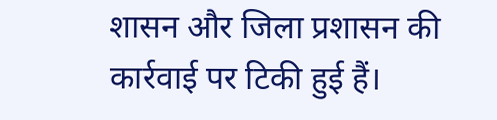शासन और जिला प्रशासन की कार्रवाई पर टिकी हुई हैं।